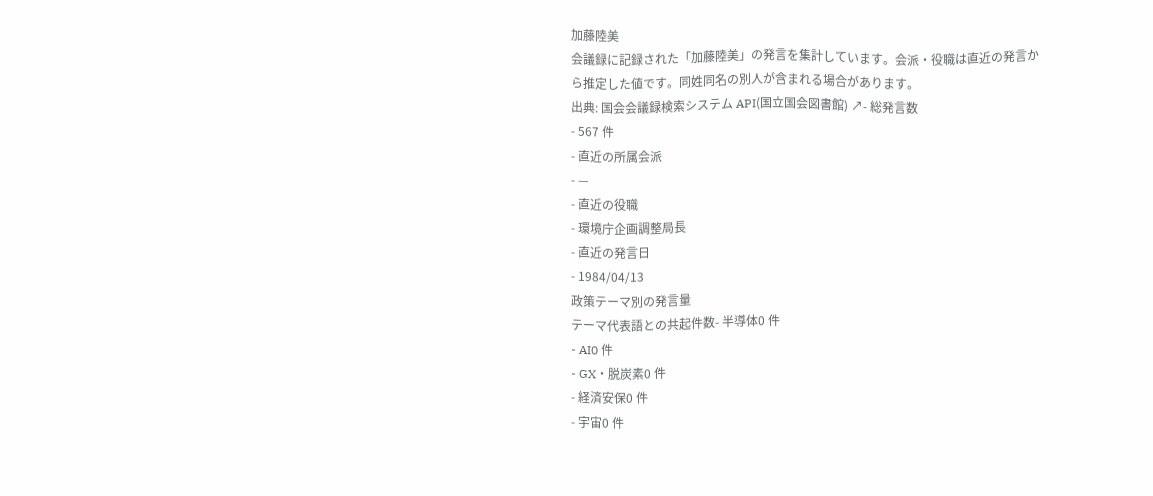加藤陸美
会議録に記録された「加藤陸美」の発言を集計しています。会派・役職は直近の発言から推定した値です。同姓同名の別人が含まれる場合があります。
出典: 国会会議録検索システム API(国立国会図書館) ↗- 総発言数
- 567 件
- 直近の所属会派
- —
- 直近の役職
- 環境庁企画調整局長
- 直近の発言日
- 1984/04/13
政策テーマ別の発言量
テーマ代表語との共起件数- 半導体0 件
- AI0 件
- GX・脱炭素0 件
- 経済安保0 件
- 宇宙0 件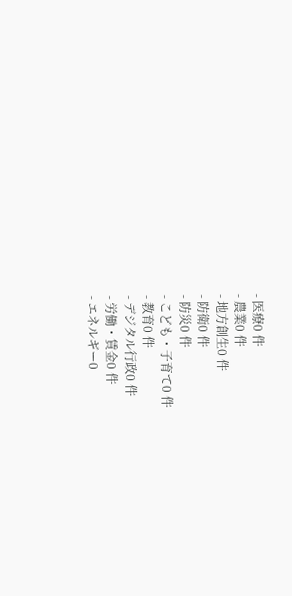- 医療0 件
- 農業0 件
- 地方創生0 件
- 防衛0 件
- 防災0 件
- こども・子育て0 件
- 教育0 件
- デジタル行政0 件
- 労働・賃金0 件
- エネルギー0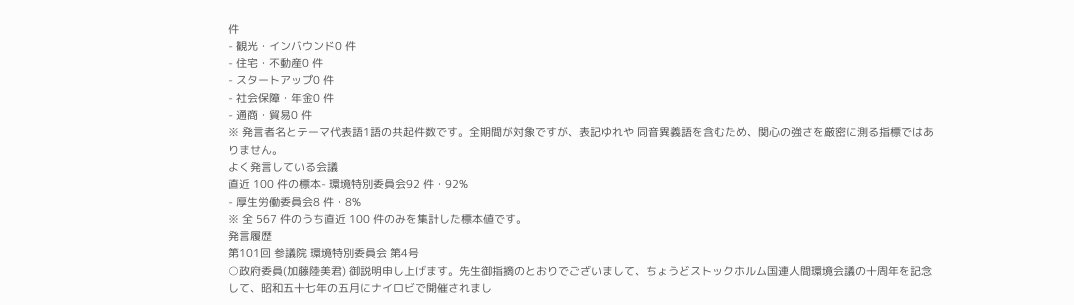件
- 観光・インバウンド0 件
- 住宅・不動産0 件
- スタートアップ0 件
- 社会保障・年金0 件
- 通商・貿易0 件
※ 発言者名とテーマ代表語1語の共起件数です。全期間が対象ですが、表記ゆれや 同音異義語を含むため、関心の強さを厳密に測る指標ではありません。
よく発言している会議
直近 100 件の標本- 環境特別委員会92 件・92%
- 厚生労働委員会8 件・8%
※ 全 567 件のうち直近 100 件のみを集計した標本値です。
発言履歴
第101回 参議院 環境特別委員会 第4号
○政府委員(加藤陸美君) 御説明申し上げます。先生御指摘のとおりでございまして、ちょうどストックホルム国連人間環境会議の十周年を記念して、昭和五十七年の五月にナイロビで開催されまし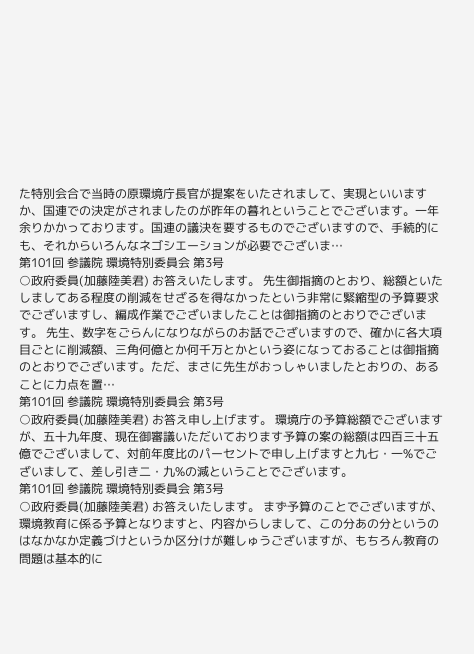た特別会合で当時の原環境庁長官が提案をいたされまして、実現といいますか、国連での決定がされましたのが昨年の暮れということでございます。一年余りかかっております。国連の議決を要するものでございますので、手続的にも、それからいろんなネゴシエーションが必要でございま…
第101回 参議院 環境特別委員会 第3号
○政府委員(加藤陸美君) お答えいたします。 先生御指摘のとおり、総額といたしましてある程度の削減をせざるを得なかったという非常に緊縮型の予算要求でございますし、編成作業でございましたことは御指摘のとおりでございます。 先生、数字をごらんになりながらのお話でございますので、確かに各大項目ごとに削減額、三角何億とか何千万とかという姿になっておることは御指摘のとおりでございます。ただ、まさに先生がおっしゃいましたとおりの、あることに力点を置…
第101回 参議院 環境特別委員会 第3号
○政府委員(加藤陸美君) お答え申し上げます。 環境庁の予算総額でございますが、五十九年度、現在御審議いただいております予算の案の総額は四百三十五億でございまして、対前年度比のパーセントで申し上げますと九七・一%でございまして、差し引き二・九%の減ということでございます。
第101回 参議院 環境特別委員会 第3号
○政府委員(加藤陸美君) お答えいたします。 まず予算のことでございますが、環境教育に係る予算となりますと、内容からしまして、この分あの分というのはなかなか定義づけというか区分けが難しゅうございますが、もちろん教育の問題は基本的に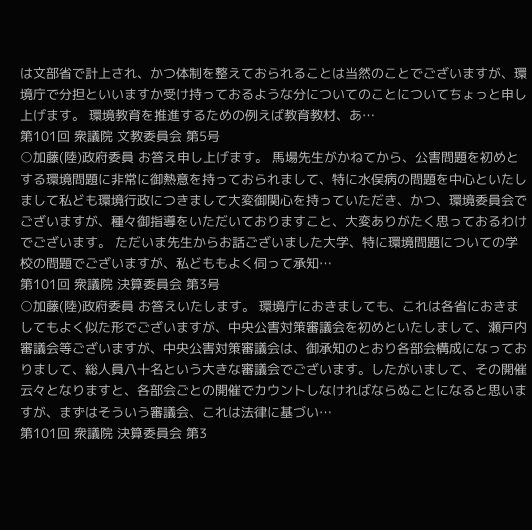は文部省で計上され、かつ体制を整えておられることは当然のことでございますが、環境庁で分担といいますか受け持っておるような分についてのことについてちょっと申し上げます。 環境教育を推進するための例えば教育教材、あ…
第101回 衆議院 文教委員会 第5号
○加藤(陸)政府委員 お答え申し上げます。 馬場先生がかねてから、公害問題を初めとする環境問題に非常に御熱意を持っておられまして、特に水俣病の問題を中心といたしまして私ども環境行政につきまして大変御関心を持っていただき、かつ、環境委員会でございますが、種々御指導をいただいておりますこと、大変ありがたく思っておるわけでございます。 ただいま先生からお話ございました大学、特に環境問題についての学校の問題でございますが、私どももよく伺って承知…
第101回 衆議院 決算委員会 第3号
○加藤(陸)政府委員 お答えいたします。 環境庁におきましても、これは各省におきましてもよく似た形でございますが、中央公害対策審議会を初めといたしまして、瀬戸内審議会等ございますが、中央公害対策審議会は、御承知のとおり各部会構成になっておりまして、総人員八十名という大きな審議会でございます。したがいまして、その開催云々となりますと、各部会ごとの開催でカウントしなければならぬことになると思いますが、まずはそういう審議会、これは法律に基づい…
第101回 衆議院 決算委員会 第3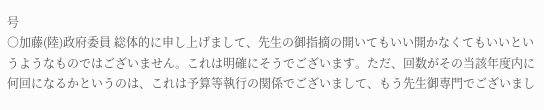号
○加藤(陸)政府委員 総体的に申し上げまして、先生の御指摘の開いてもいい開かなくてもいいというようなものではございません。これは明確にそうでございます。ただ、回数がその当該年度内に何回になるかというのは、これは予算等執行の関係でございまして、もう先生御専門でございまし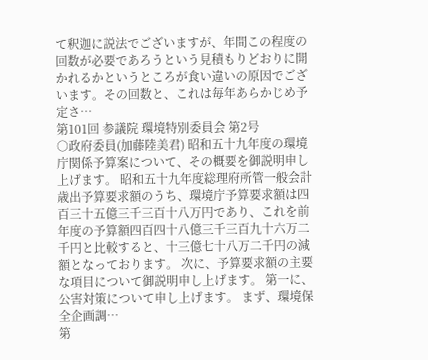て釈迦に説法でございますが、年間この程度の回数が必要であろうという見積もりどおりに開かれるかというところが食い違いの原因でございます。その回数と、これは毎年あらかじめ予定さ…
第101回 参議院 環境特別委員会 第2号
○政府委員(加藤陸美君) 昭和五十九年度の環境庁関係予算案について、その概要を御説明申し上げます。 昭和五十九年度総理府所管一般会計歳出予算要求額のうち、環境庁予算要求額は四百三十五億三千三百十八万円であり、これを前年度の予算額四百四十八億三千三百九十六万二千円と比較すると、十三億七十八万二千円の減額となっております。 次に、予算要求額の主要な項目について御説明申し上げます。 第一に、公害対策について申し上げます。 まず、環境保全企画調…
第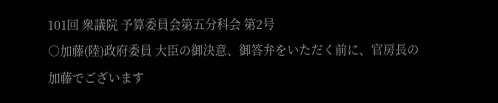101回 衆議院 予算委員会第五分科会 第2号
○加藤(陸)政府委員 大臣の御決意、御答弁をいただく前に、官房長の加藤でございます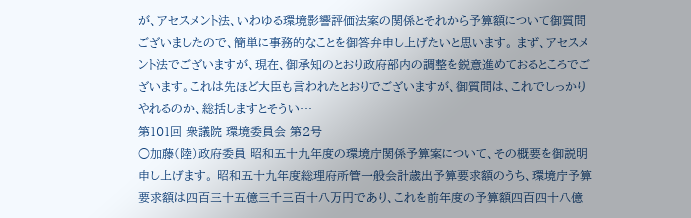が、アセスメント法、いわゆる環境影響評価法案の関係とそれから予算額について御質問ございましたので、簡単に事務的なことを御答弁申し上げたいと思います。 まず、アセスメント法でございますが、現在、御承知のとおり政府部内の調整を鋭意進めておるところでございます。これは先ほど大臣も言われたとおりでございますが、御質問は、これでしっかりやれるのか、総括しますとそうい…
第101回 衆議院 環境委員会 第2号
○加藤(陸)政府委員 昭和五十九年度の環境庁関係予算案について、その概要を御説明申し上げます。 昭和五十九年度総理府所管一般会計歳出予算要求額のうち、環境庁予算要求額は四百三十五億三千三百十八万円であり、これを前年度の予算額四百四十八億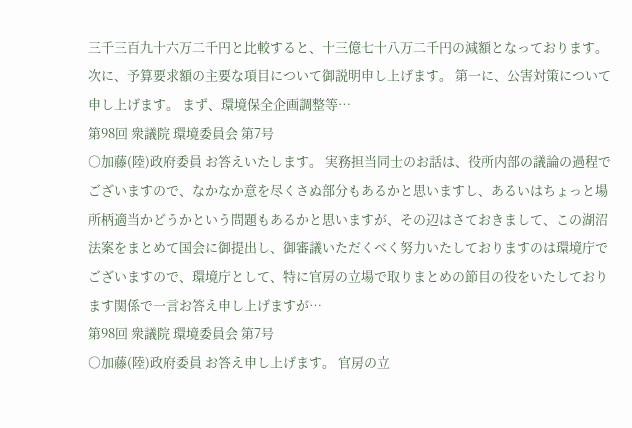三千三百九十六万二千円と比較すると、十三億七十八万二千円の減額となっております。 次に、予算要求額の主要な項目について御説明申し上げます。 第一に、公害対策について申し上げます。 まず、環境保全企画調整等…
第98回 衆議院 環境委員会 第7号
○加藤(陸)政府委員 お答えいたします。 実務担当同士のお話は、役所内部の議論の過程でございますので、なかなか意を尽くさぬ部分もあるかと思いますし、あるいはちょっと場所柄適当かどうかという問題もあるかと思いますが、その辺はさておきまして、この湖沼法案をまとめて国会に御提出し、御審議いただくべく努力いたしておりますのは環境庁でございますので、環境庁として、特に官房の立場で取りまとめの節目の役をいたしております関係で一言お答え申し上げますが…
第98回 衆議院 環境委員会 第7号
○加藤(陸)政府委員 お答え申し上げます。 官房の立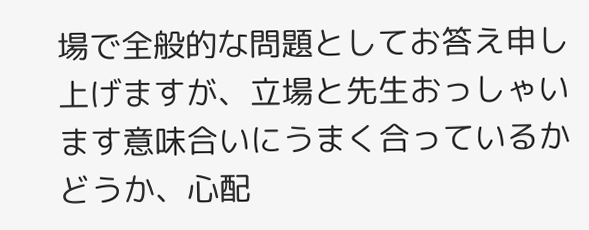場で全般的な問題としてお答え申し上げますが、立場と先生おっしゃいます意味合いにうまく合っているかどうか、心配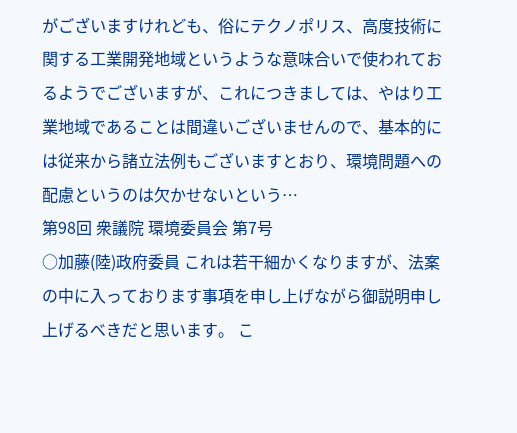がございますけれども、俗にテクノポリス、高度技術に関する工業開発地域というような意味合いで使われておるようでございますが、これにつきましては、やはり工業地域であることは間違いございませんので、基本的には従来から諸立法例もございますとおり、環境問題への配慮というのは欠かせないという…
第98回 衆議院 環境委員会 第7号
○加藤(陸)政府委員 これは若干細かくなりますが、法案の中に入っております事項を申し上げながら御説明申し上げるべきだと思います。 こ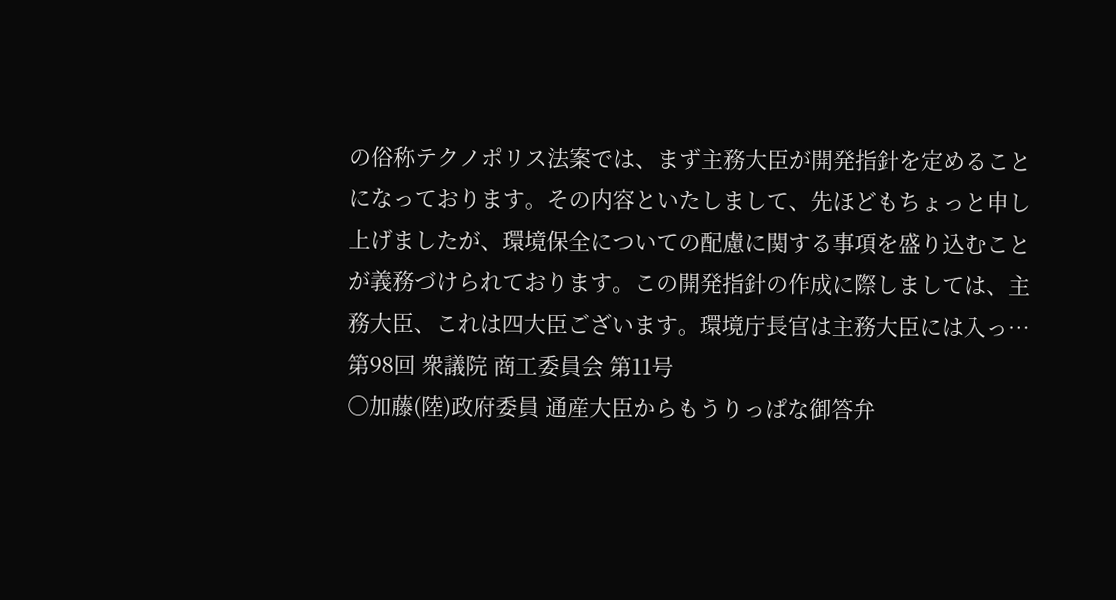の俗称テクノポリス法案では、まず主務大臣が開発指針を定めることになっております。その内容といたしまして、先ほどもちょっと申し上げましたが、環境保全についての配慮に関する事項を盛り込むことが義務づけられております。この開発指針の作成に際しましては、主務大臣、これは四大臣ございます。環境庁長官は主務大臣には入っ…
第98回 衆議院 商工委員会 第11号
○加藤(陸)政府委員 通産大臣からもうりっぱな御答弁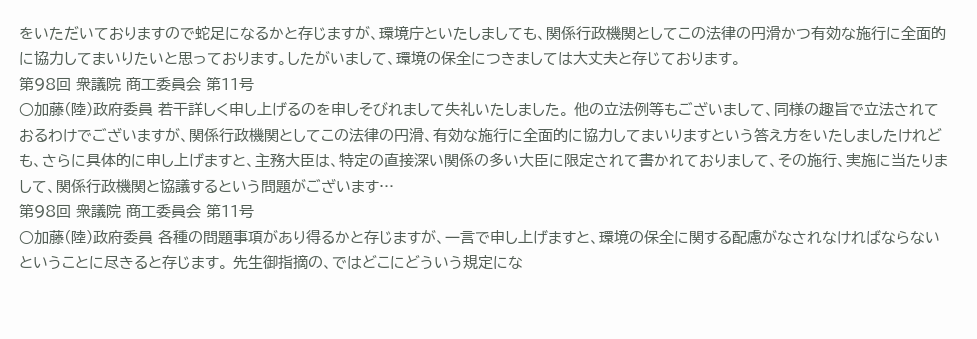をいただいておりますので蛇足になるかと存じますが、環境庁といたしましても、関係行政機関としてこの法律の円滑かつ有効な施行に全面的に協力してまいりたいと思っております。したがいまして、環境の保全につきましては大丈夫と存じております。
第98回 衆議院 商工委員会 第11号
○加藤(陸)政府委員 若干詳しく申し上げるのを申しそびれまして失礼いたしました。 他の立法例等もございまして、同様の趣旨で立法されておるわけでございますが、関係行政機関としてこの法律の円滑、有効な施行に全面的に協力してまいりますという答え方をいたしましたけれども、さらに具体的に申し上げますと、主務大臣は、特定の直接深い関係の多い大臣に限定されて書かれておりまして、その施行、実施に当たりまして、関係行政機関と協議するという問題がございます…
第98回 衆議院 商工委員会 第11号
○加藤(陸)政府委員 各種の問題事項があり得るかと存じますが、一言で申し上げますと、環境の保全に関する配慮がなされなければならないということに尽きると存じます。 先生御指摘の、ではどこにどういう規定にな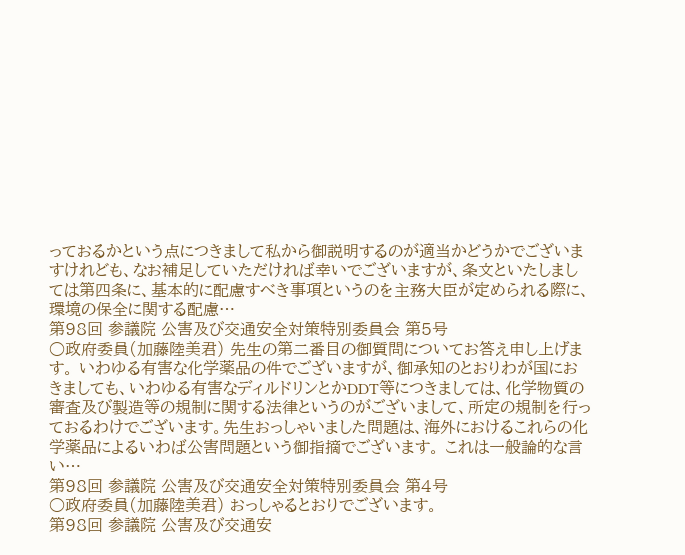っておるかという点につきまして私から御説明するのが適当かどうかでございますけれども、なお補足していただければ幸いでございますが、条文といたしましては第四条に、基本的に配慮すべき事項というのを主務大臣が定められる際に、環境の保全に関する配慮…
第98回 参議院 公害及び交通安全対策特別委員会 第5号
○政府委員(加藤陸美君) 先生の第二番目の御質問についてお答え申し上げます。 いわゆる有害な化学薬品の件でございますが、御承知のとおりわが国におきましても、いわゆる有害なディルドリンとかDDT等につきましては、化学物質の審査及び製造等の規制に関する法律というのがございまして、所定の規制を行っておるわけでございます。先生おっしゃいました問題は、海外におけるこれらの化学薬品によるいわば公害問題という御指摘でございます。 これは一般論的な言い…
第98回 参議院 公害及び交通安全対策特別委員会 第4号
○政府委員(加藤陸美君) おっしゃるとおりでございます。
第98回 参議院 公害及び交通安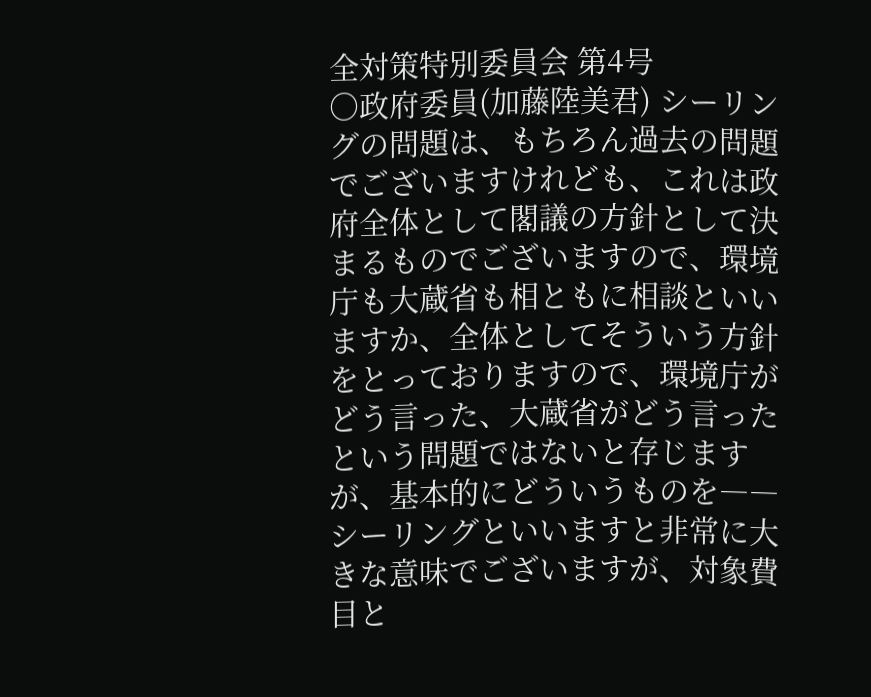全対策特別委員会 第4号
○政府委員(加藤陸美君) シーリングの問題は、もちろん過去の問題でございますけれども、これは政府全体として閣議の方針として決まるものでございますので、環境庁も大蔵省も相ともに相談といいますか、全体としてそういう方針をとっておりますので、環境庁がどう言った、大蔵省がどう言ったという問題ではないと存じますが、基本的にどういうものを――シーリングといいますと非常に大きな意味でございますが、対象費目と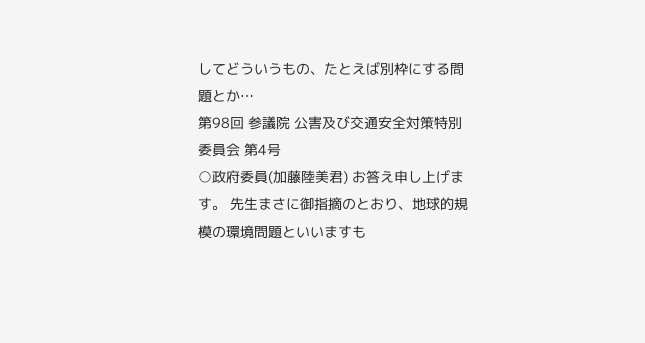してどういうもの、たとえば別枠にする問題とか…
第98回 参議院 公害及び交通安全対策特別委員会 第4号
○政府委員(加藤陸美君) お答え申し上げます。 先生まさに御指摘のとおり、地球的規模の環境問題といいますも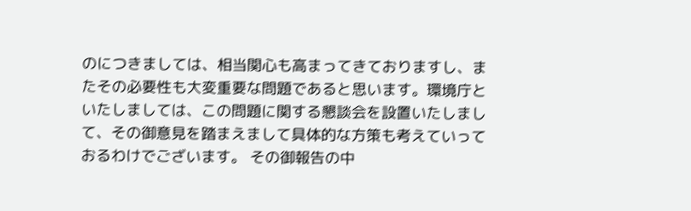のにつきましては、相当関心も高まってきておりますし、またその必要性も大変重要な問題であると思います。環境庁といたしましては、この問題に関する懇談会を設置いたしまして、その御意見を踏まえまして具体的な方策も考えていっておるわけでございます。 その御報告の中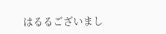はるるございまし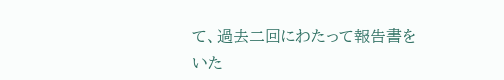て、過去二回にわたって報告書をいた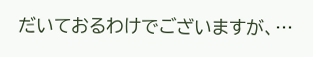だいておるわけでございますが、…